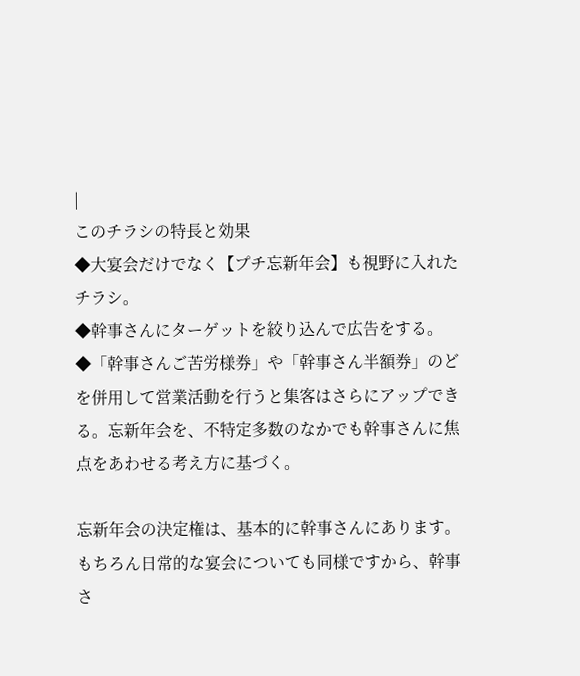|
このチラシの特長と効果
◆大宴会だけでなく【プチ忘新年会】も視野に入れたチラシ。
◆幹事さんにターゲットを絞り込んで広告をする。
◆「幹事さんご苦労様券」や「幹事さん半額券」のどを併用して営業活動を行うと集客はさらにアップできる。忘新年会を、不特定多数のなかでも幹事さんに焦点をあわせる考え方に基づく。

忘新年会の決定権は、基本的に幹事さんにあります。もちろん日常的な宴会についても同様ですから、幹事さ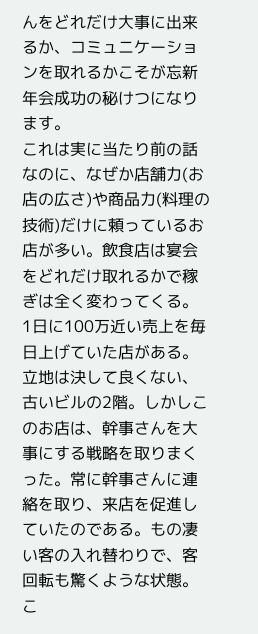んをどれだけ大事に出来るか、コミュニケーションを取れるかこそが忘新年会成功の秘けつになります。
これは実に当たり前の話なのに、なぜか店舗力(お店の広さ)や商品力(料理の技術)だけに頼っているお店が多い。飲食店は宴会をどれだけ取れるかで稼ぎは全く変わってくる。
1日に100万近い売上を毎日上げていた店がある。立地は決して良くない、古いビルの2階。しかしこのお店は、幹事さんを大事にする戦略を取りまくった。常に幹事さんに連絡を取り、来店を促進していたのである。もの凄い客の入れ替わりで、客回転も驚くような状態。
こ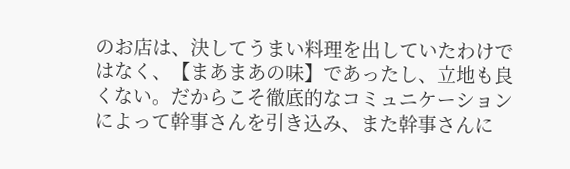のお店は、決してうまい料理を出していたわけではなく、【まあまあの味】であったし、立地も良くない。だからこそ徹底的なコミュニケーションによって幹事さんを引き込み、また幹事さんに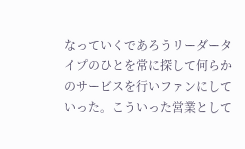なっていくであろうリーダータイプのひとを常に探して何らかのサービスを行いファンにしていった。こういった営業として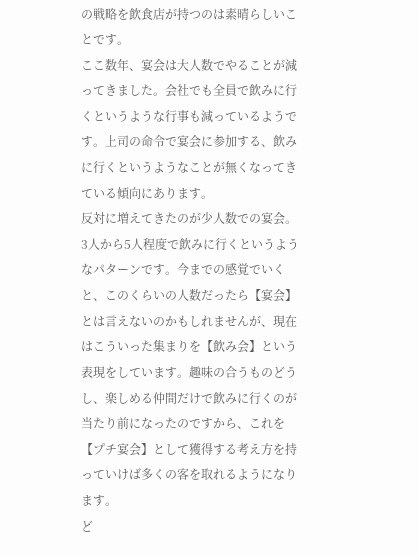の戦略を飲食店が持つのは素晴らしいことです。
ここ数年、宴会は大人数でやることが減ってきました。会社でも全員で飲みに行くというような行事も減っているようです。上司の命令で宴会に参加する、飲みに行くというようなことが無くなってきている傾向にあります。
反対に増えてきたのが少人数での宴会。3人から5人程度で飲みに行くというようなパターンです。今までの感覚でいくと、このくらいの人数だったら【宴会】とは言えないのかもしれませんが、現在はこういった集まりを【飲み会】という表現をしています。趣味の合うものどうし、楽しめる仲間だけで飲みに行くのが当たり前になったのですから、これを【プチ宴会】として獲得する考え方を持っていけば多くの客を取れるようになります。
ど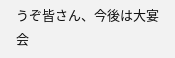うぞ皆さん、今後は大宴会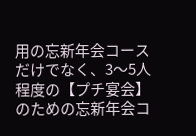用の忘新年会コースだけでなく、3〜5人程度の【プチ宴会】のための忘新年会コ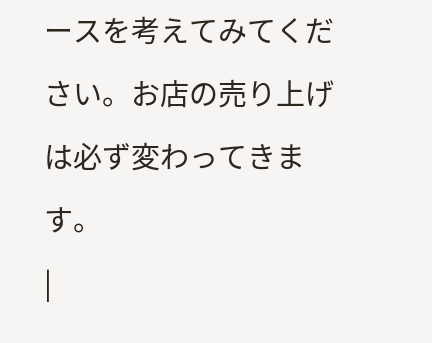ースを考えてみてください。お店の売り上げは必ず変わってきます。
|